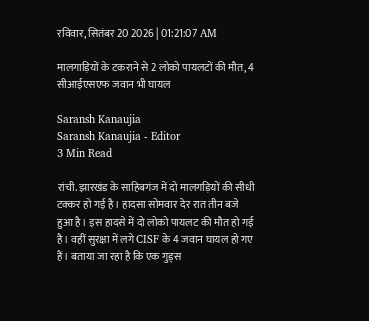रविवार, सितंबर 20 2026 | 01:21:07 AM

मालगाड़ियों के टकराने से 2 लोको पायलटों की मौत, 4 सीआईएसएफ जवान भी घायल

Saransh Kanaujia
Saransh Kanaujia - Editor
3 Min Read

रांची. झारखंड के साहिबगंज में दो मालगड़ियों की सीधी टक्कर हो गई है। हादसा सोमवार देर रात तीन बजे हुआ है। इस हादसे में दो लोको पायलट की मौत हो गई है। वहीं सुरक्षा में लगे CISF के 4 जवान घायल हो गए हैं। बताया जा रहा है कि एक गुड्स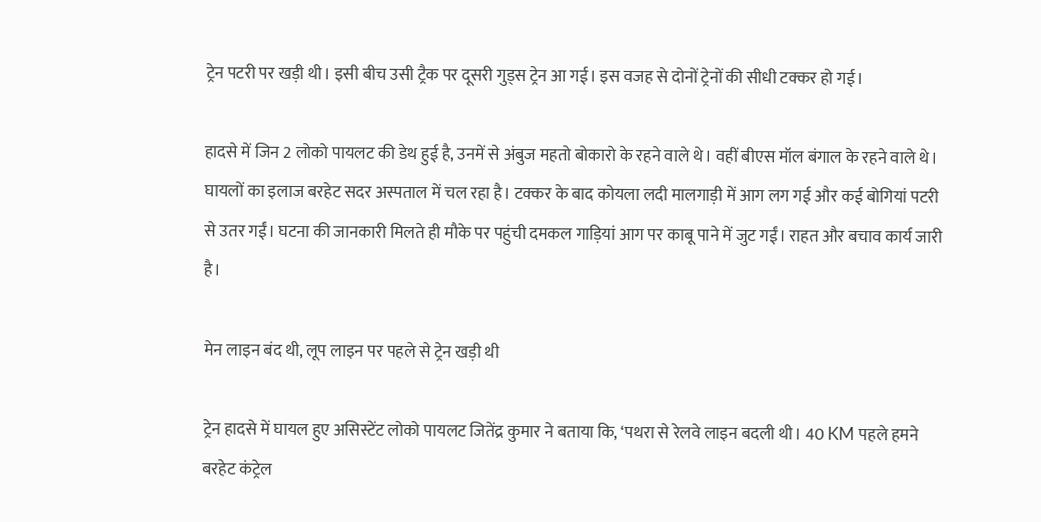ट्रेन पटरी पर खड़ी थी। इसी बीच उसी ट्रैक पर दूसरी गुड्स ट्रेन आ गई। इस वजह से दोनों ट्रेनों की सीधी टक्कर हो गई।

हादसे में जिन 2 लोको पायलट की डेथ हुई है, उनमें से अंबुज महतो बोकारो के रहने वाले थे। वहीं बीएस मॉल बंगाल के रहने वाले थे। घायलों का इलाज बरहेट सदर अस्पताल में चल रहा है। टक्कर के बाद कोयला लदी मालगाड़ी में आग लग गई और कई बोगियां पटरी से उतर गईं। घटना की जानकारी मिलते ही मौके पर पहुंची दमकल गाड़ियां आग पर काबू पाने में जुट गईं। राहत और बचाव कार्य जारी है।

मेन लाइन बंद थी, लूप लाइन पर पहले से ट्रेन खड़ी थी

ट्रेन हादसे में घायल हुए असिस्टेंट लोको पायलट जितेंद्र कुमार ने बताया कि, ‘पथरा से रेलवे लाइन बदली थी। 40 KM पहले हमने बरहेट कंट्रेल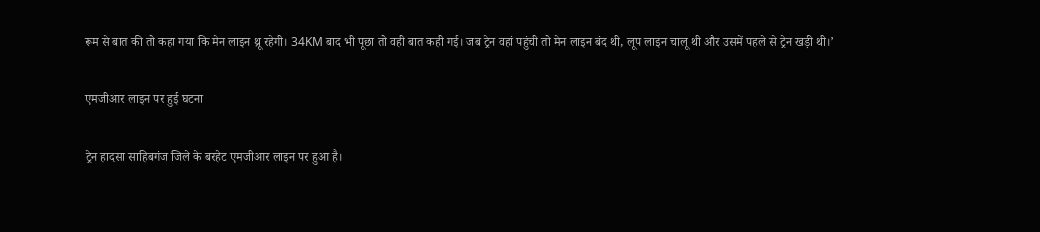रूम से बात की तो कहा गया कि मेन लाइन थ्रू रहेगी। 34KM बाद भी पूछा तो वही बात कही गई। जब ट्रेन वहां पहुंची तो मेन लाइन बंद थी, लूप लाइन चालू थी और उसमें पहले से ट्रेन खड़ी थी।’

एमजीआर लाइन पर हुई घटना

ट्रेन हादसा साहिबगंज जिले के बरहेट एमजीआर लाइन पर हुआ है।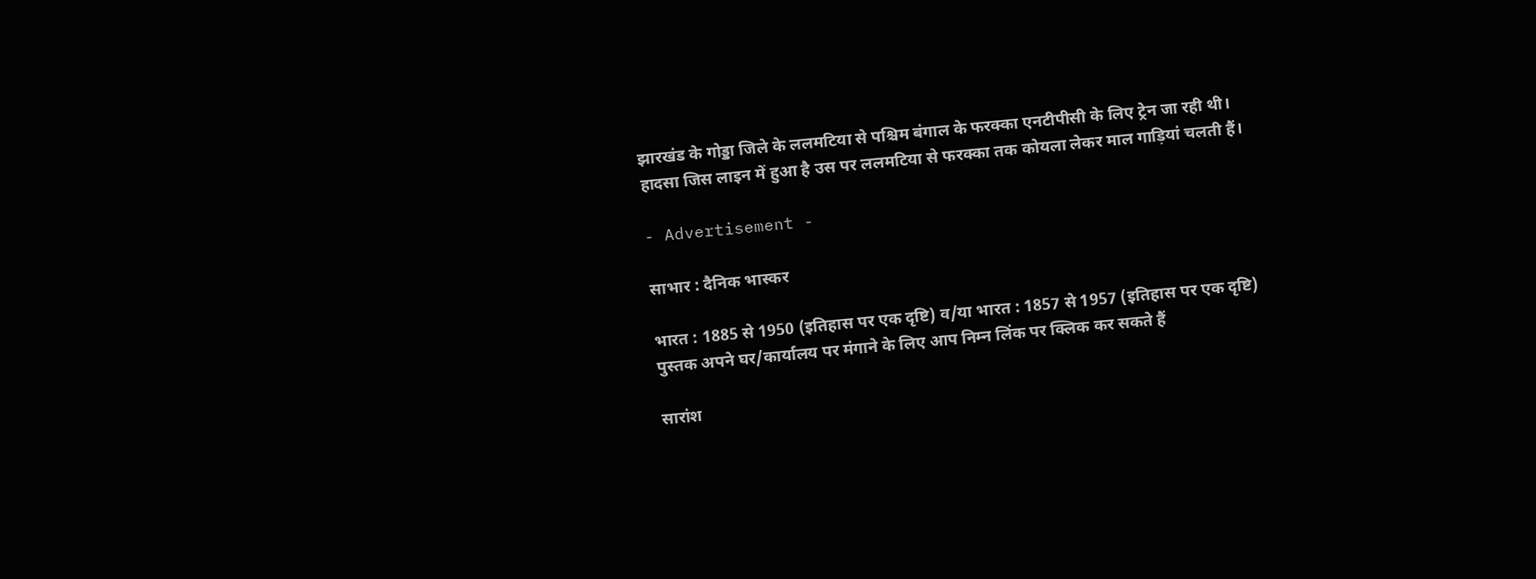झारखंड के गोड्डा जिले के ललमटिया से पश्चिम बंगाल के फरक्का एनटीपीसी के लिए ट्रेन जा रही थी। हादसा जिस लाइन में हुआ है उस पर ललमटिया से फरक्का तक कोयला लेकर माल गाड़ियां चलती हैं।

- Advertisement -

साभार : दैनिक भास्कर

भारत : 1885 से 1950 (इतिहास पर एक दृष्टि) व/या भारत : 1857 से 1957 (इतिहास पर एक दृष्टि) पुस्तक अपने घर/कार्यालय पर मंगाने के लिए आप निम्न लिंक पर क्लिक कर सकते हैं

सारांश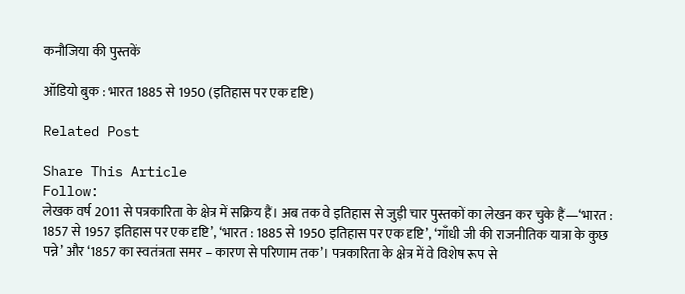कनौजिया की पुस्तकें

ऑडियो बुक : भारत 1885 से 1950 (इतिहास पर एक दृष्टि)

Related Post

Share This Article
Follow:
लेखक वर्ष 2011 से पत्रकारिता के क्षेत्र में सक्रिय हैं। अब तक वे इतिहास से जुड़ी चार पुस्तकों का लेखन कर चुके हैं—‘भारत : 1857 से 1957 इतिहास पर एक दृष्टि’, ‘भारत : 1885 से 1950 इतिहास पर एक दृष्टि’, ‘गाँधी जी की राजनीतिक यात्रा के कुछ पन्ने’ और ‘1857 का स्वतंत्रता समर – कारण से परिणाम तक’। पत्रकारिता के क्षेत्र में वे विशेष रूप से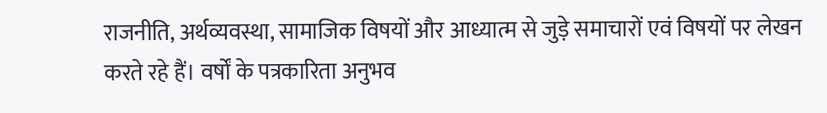राजनीति, अर्थव्यवस्था, सामाजिक विषयों और आध्यात्म से जुड़े समाचारों एवं विषयों पर लेखन करते रहे हैं। वर्षों के पत्रकारिता अनुभव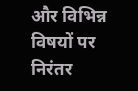और विभिन्न विषयों पर निरंतर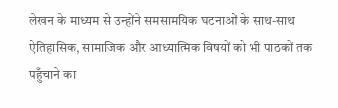लेखन के माध्यम से उन्होंने समसामयिक घटनाओं के साथ-साथ ऐतिहासिक, सामाजिक और आध्यात्मिक विषयों को भी पाठकों तक पहुँचाने का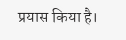प्रयास किया है।